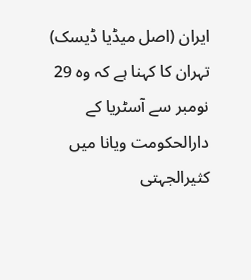ایران (اصل میڈیا ڈیسک) تہران کا کہنا ہے کہ وہ 29 نومبر سے آسٹریا کے دارالحکومت ویانا میں کثیرالجہتی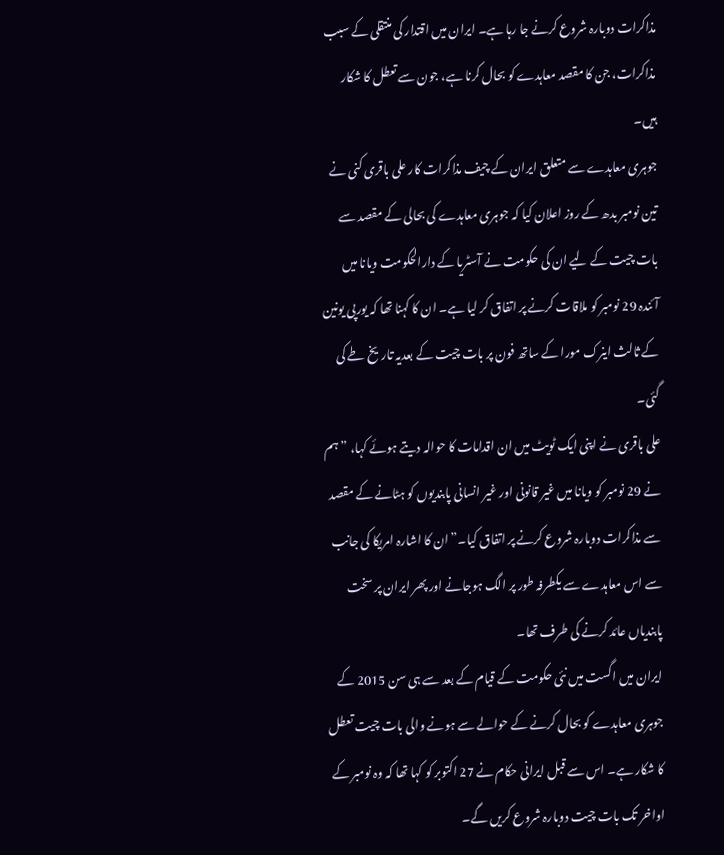مذاکرات دوبارہ شروع کرنے جا رہا ہے۔ ایران میں اقتدار کی منتقلی کے سبب مذاکرات، جن کا مقصد معاہدے کو بحال کرنا ہے، جون سے تعطل کا شکار ہیں۔
جوہری معاہدے سے متعلق ایران کے چیف مذاکرات کار علی باقری کنی نے تین نومبر بدھ کے روز اعلان کیا کہ جوہری معاہدے کی بحالی کے مقصد سے بات چیت کے لیے ان کی حکومت نے آسٹریا کے دارالحکومت ویانا میں آئندہ 29 نومبر کو ملاقات کرنے پر اتفاق کر لیا ہے۔ ان کا کہنا تھا کہ یورپی یونین کے ثالث اینرک مورا کے ساتھ فون پر بات چیت کے بعدیہ تاریخ طے کی گئی۔
علی باقری نے اپنی ایک ٹویٹ میں ان اقدامات کا حوالہ دیتے ہوئے کہا، ”ہم نے 29 نومبر کو ویانا میں غیر قانونی اور غیر انسانی پابندیوں کو ہٹانے کے مقصد سے مذاکرات دوبارہ شروع کرنے پر اتفاق کیا۔” ان کا اشارہ امریکا کی جانب سے اس معاہدے سے یکطرفہ طور پر الگ ہوجانے اور پھر ایران پر سخت پابندیاں عائد کرنے کی طرف تھا۔
ایران میں اگست میں نئی حکومت کے قیام کے بعد سے ہی سن 2015 کے جوہری معاہدے کو بحال کرنے کے حوالے سے ہونے والی بات چیت تعطل کا شکار ہے۔ اس سے قبل ایرانی حکام نے 27 اکتوبر کو کہا تھا کہ وہ نومبر کے اواخر تک بات چیت دوبارہ شروع کریں گے۔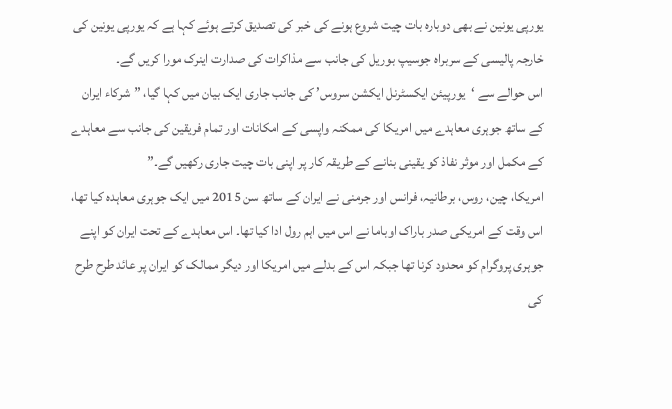یورپی یونین نے بھی دوبارہ بات چیت شروع ہونے کی خبر کی تصدیق کرتے ہوئے کہا ہے کہ یورپی یونین کی خارجہ پالیسی کے سربراہ جوسیپ بوریل کی جانب سے مذاکرات کی صدارت اینرک مورا کریں گے۔
اس حوالے سے ‘یورپیئن ایکسٹرنل ایکشن سروس’ کی جانب جاری ایک بیان میں کہا گیا، ”شرکاء ایران کے ساتھ جوہری معاہدے میں امریکا کی ممکنہ واپسی کے امکانات اور تمام فریقین کی جانب سے معاہدے کے مکمل اور موثر نفاذ کو یقینی بنانے کے طریقہ کار پر اپنی بات چیت جاری رکھیں گے۔”
امریکا، چین، روس، برطانیہ، فرانس اور جرمنی نے ایران کے ساتھ سن 2015 میں ایک جوہری معاہدہ کیا تھا، اس وقت کے امریکی صدر باراک اوباما نے اس میں اہم رول ادا کیا تھا۔ اس معاہدے کے تحت ایران کو اپنے جوہری پروگرام کو محدود کرنا تھا جبکہ اس کے بدلے میں امریکا اور دیگر ممالک کو ایران پر عائد طرح طرح کی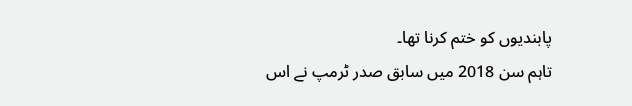پابندیوں کو ختم کرنا تھا۔
تاہم سن 2018 میں سابق صدر ٹرمپ نے اس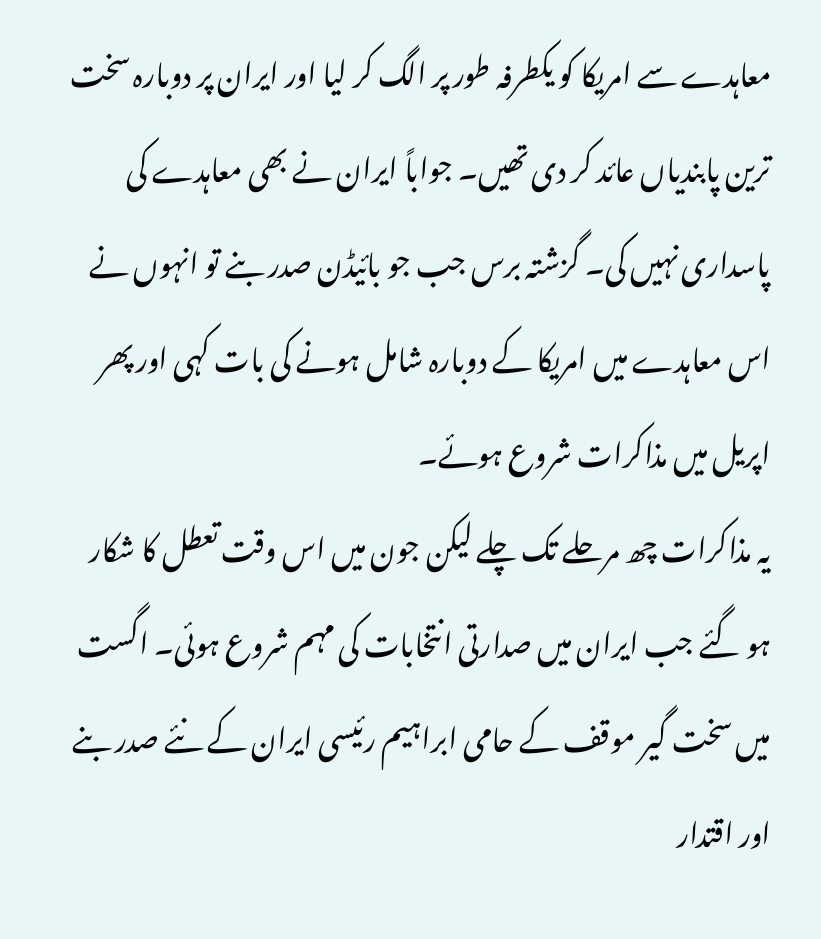معاہدے سے امریکا کو یکطرفہ طور پر الگ کر لیا اور ایران پر دوبارہ سخت ترین پابندیاں عائد کر دی تھیں۔ جواباً ایران نے بھی معاہدے کی پاسداری نہیں کی۔ گزشتہ برس جب جو بائیڈن صدر بنے تو انہوں نے اس معاہدے میں امریکا کے دوبارہ شامل ہونے کی بات کہی اور پھر اپریل میں مذاکرات شروع ہوئے۔
یہ مذاکرات چھ مرحلے تک چلے لیکن جون میں اس وقت تعطل کا شکار ہو گئے جب ایران میں صدارتی انتخابات کی مہم شروع ہوئی۔ اگست میں سخت گیر موقف کے حامی ابراہیم رئیسی ایران کے نئے صدر بنے اور اقتدار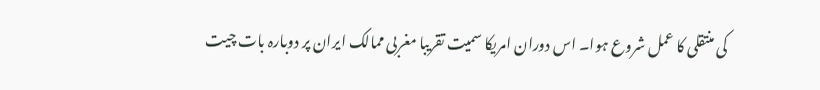کی منتقلی کا عمل شروع ہوا۔ اس دوران امریکا سمیت تقریبا مغربی ممالک ایران پر دوبارہ بات چیت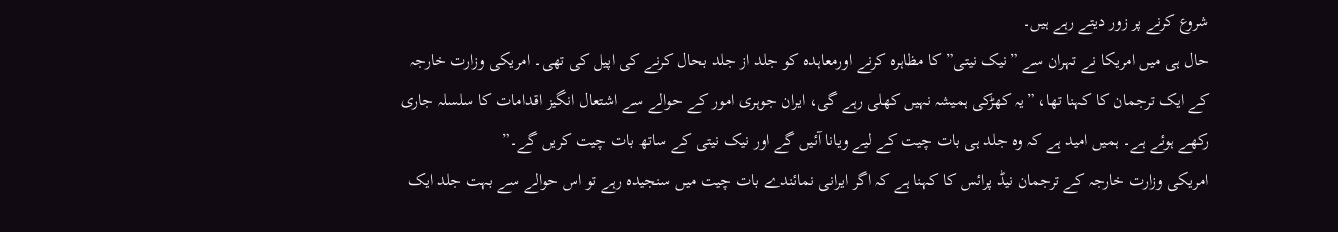شروع کرنے پر زور دیتے رہے ہیں۔
حال ہی میں امریکا نے تہران سے ”نیک نیتی” کا مظاہرہ کرنے اورمعاہدہ کو جلد از جلد بحال کرنے کی اپیل کی تھی۔ امریکی وزارت خارجہ کے ایک ترجمان کا کہنا تھا، ”یہ کھڑکی ہمیشہ نہیں کھلی رہے گی، ایران جوہری امور کے حوالے سے اشتعال انگیز اقدامات کا سلسلہ جاری رکھے ہوئے ہے۔ ہمیں امید ہے کہ وہ جلد ہی بات چیت کے لیے ویانا آئیں گے اور نیک نیتی کے ساتھ بات چیت کریں گے۔”
امریکی وزارت خارجہ کے ترجمان نیڈ پرائس کا کہنا ہے کہ اگر ایرانی نمائندے بات چیت میں سنجیدہ رہے تو اس حوالے سے بہت جلد ایک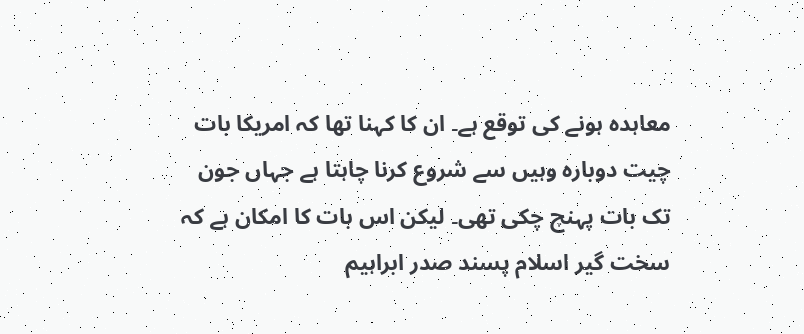معاہدہ ہونے کی توقع ہے۔ ان کا کہنا تھا کہ امریکا بات چیت دوبارہ وہیں سے شروع کرنا چاہتا ہے جہاں جون تک بات پہنچ چکی تھی۔ لیکن اس بات کا امکان ہے کہ سخت گیر اسلام پسند صدر ابراہیم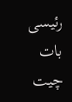رئیسی بات چیت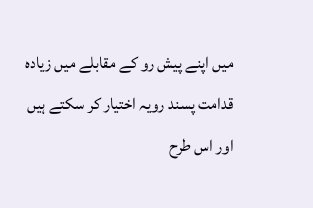میں اپنے پیش رو کے مقابلے میں زیادہ قدامت پسند رویہ اختیار کر سکتے ہیں اور اس طرح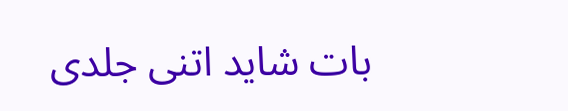بات شاید اتنی جلدی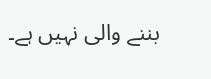بننے والی نہیں ہے۔